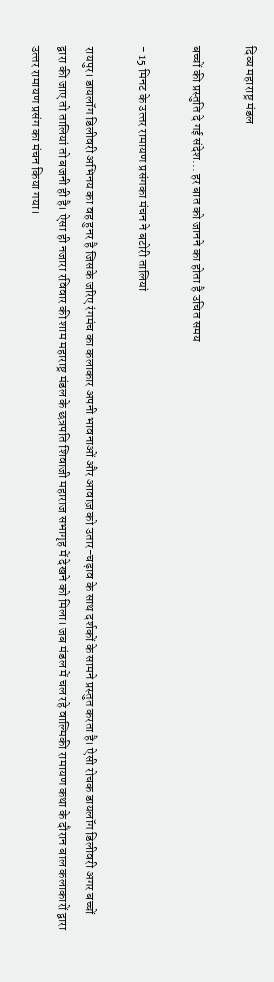दिव्य महाराष्ट्र मंडल

बच्चों की प्रस्तुति दे गई संदेश... हर बात को जानने का होता है उचित समय

- 15 मिनट के उत्‍तर रामायण प्रसंगका मंचन ने बटोरी तालियां

रायपुर। डायलॉग डिलीवरी अभिनय का वह हुनर है जिसके जरिए रंगमंच का कलाकार अपनी भावनाओं और आवाज़ को उतार-चढ़ाव के साथ दर्शकों के सामने प्रस्तुत करता है। ऐसी रोचक डायलॉग डिलीवरी अगर बच्चों द्वारा की जाए तो तालियां तो बजनी ही है। ऐसा ही नजारा रविवार की शाम महाराष्ट्र मंडल के छत्रपति शिवाजी महाराज सभागृह में देखने को मिला। जब मंडल में चल रहे वाल्मिकी रामायण कथा के दौरान बाल कलाकारों द्वारा उत्‍तर रामायण प्रसंग का मंचन किया गया।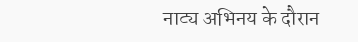नाट्य अभिनय के दौरान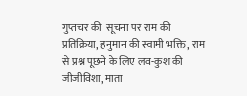गुप्तचर की  सूचना पर राम की प्रतिक्रिया, हनुमान की स्वामी भक्ति, राम से प्रश्न पूछने के लिए लव-कुश की जीजीविशा, माता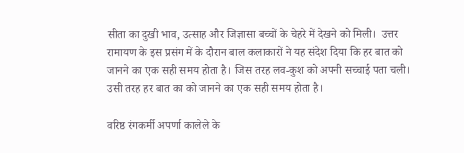सीता का दुखी भाव, उत्साह और जिज्ञासा बच्चों के चेहरे में देखने को मिली।  उत्तर रामायण के इस प्रसंग में के दौरान बाल कलाकारों ने यह संदेश दिया कि हर बात को जानने का एक सही समय होता है। जिस तरह लव-कुश को अपनी सच्चाई पता चली। उसी तरह हर बात का को जानने का एक सही समय होता है।

वरिष्ठ रंगकर्मी अपर्णा कालेले के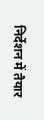निर्देशन में तैयार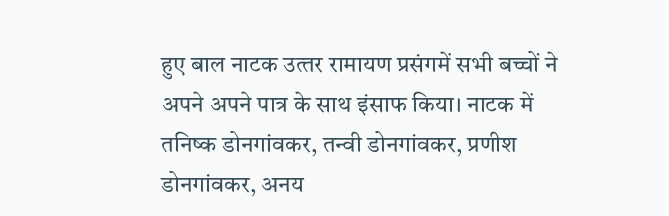हुए बाल नाटक उत्‍तर रामायण प्रसंगमें सभी बच्चों ने अपने अपने पात्र के साथ इंसाफ किया। नाटक में तनिष्क डोनगांवकर, तन्वी डोनगांवकर, प्रणीश डोनगांवकर, अनय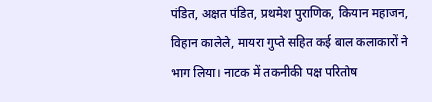पंडित, अक्षत पंडित, प्रथमेश पुराणिक, कियान महाजन, विहान कालेले, मायरा गुप्ते सहित कई बाल कलाकारों ने भाग लिया। नाटक में तकनीकी पक्ष परितोष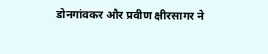डोनगांवकर और प्रवीण क्षीरसागर ने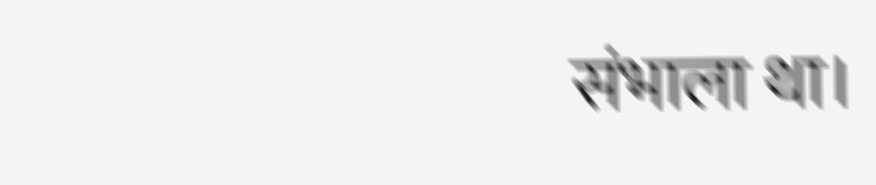संभाला था।